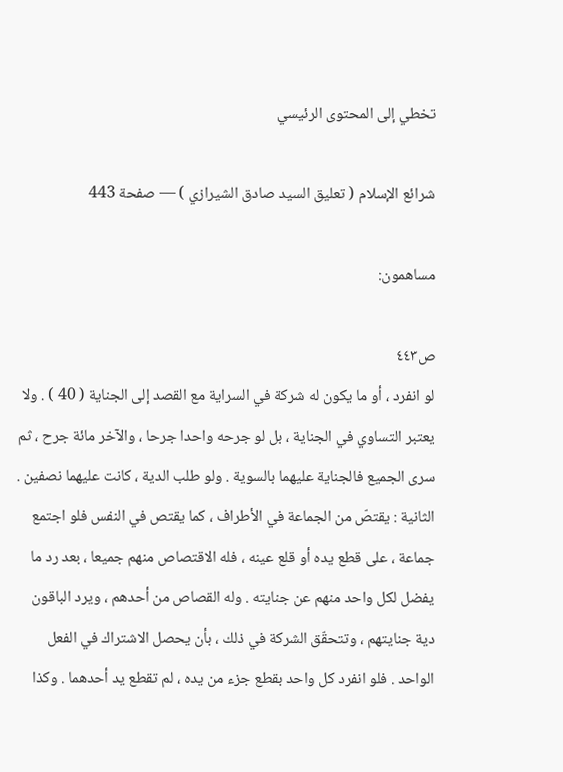تخطي إلى المحتوى الرئيسي

شرائع الإسلام ( تعليق السيد صادق الشيرازي ) — صفحة 443

مساهمون:

ص٤٤٣
لو انفرد ، أو ما يكون له شركة في السراية مع القصد إلى الجناية ( 40 ) . ولا يعتبر التساوي في الجناية ، بل لو جرحه واحدا جرحا ، والآخر مائة جرح ، ثم سرى الجميع فالجناية عليهما بالسوية . ولو طلب الدية ، كانت عليهما نصفين . الثانية : يقتصّ من الجماعة في الأطراف ، كما يقتص في النفس فلو اجتمع جماعة ، على قطع يده أو قلع عينه ، فله الاقتصاص منهم جميعا ، بعد رد ما يفضل لكل واحد منهم عن جنايته . وله القصاص من أحدهم ، ويرد الباقون دية جنايتهم ، وتتحقّق الشركة في ذلك ، بأن يحصل الاشتراك في الفعل الواحد . فلو انفرد كل واحد بقطع جزء من يده ، لم تقطع يد أحدهما . وكذا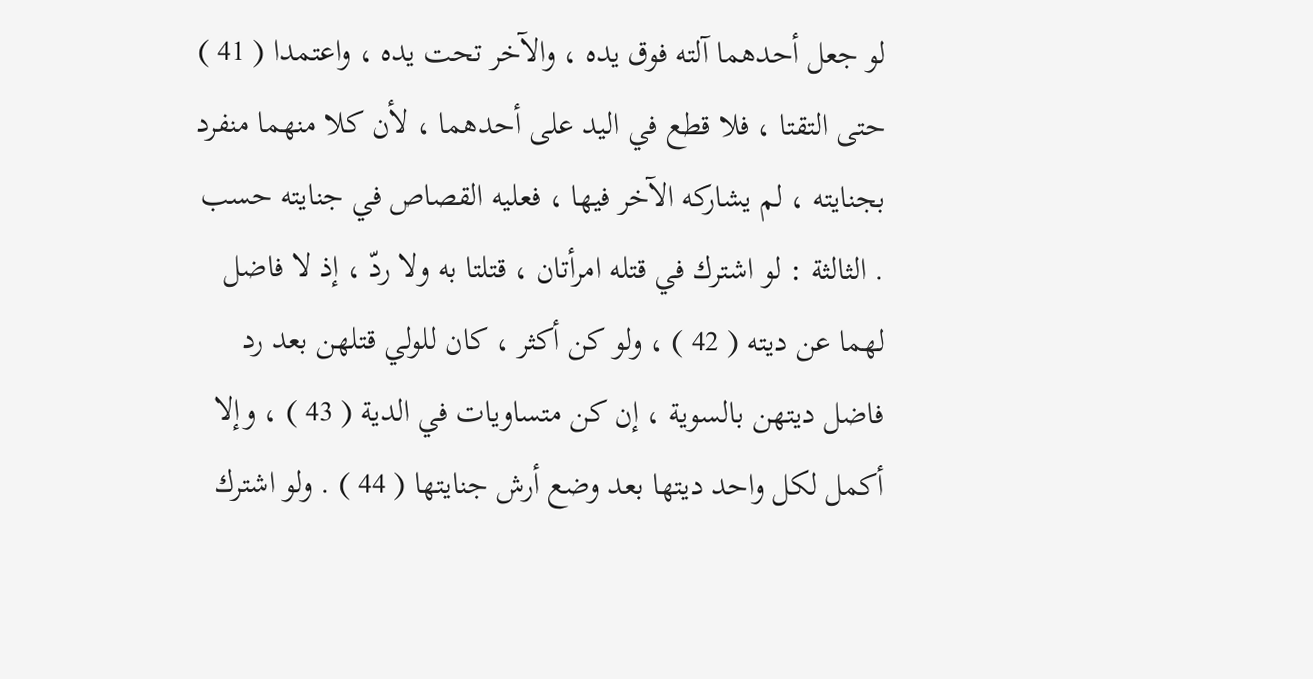لو جعل أحدهما آلته فوق يده ، والآخر تحت يده ، واعتمدا ( 41 ) حتى التقتا ، فلا قطع في اليد على أحدهما ، لأن كلا منهما منفرد بجنايته ، لم يشاركه الآخر فيها ، فعليه القصاص في جنايته حسب . الثالثة : لو اشترك في قتله امرأتان ، قتلتا به ولا ردّ ، إذ لا فاضل لهما عن ديته ( 42 ) ، ولو كن أكثر ، كان للولي قتلهن بعد رد فاضل ديتهن بالسوية ، إن كن متساويات في الدية ( 43 ) ، وإلا أكمل لكل واحد ديتها بعد وضع أرش جنايتها ( 44 ) . ولو اشترك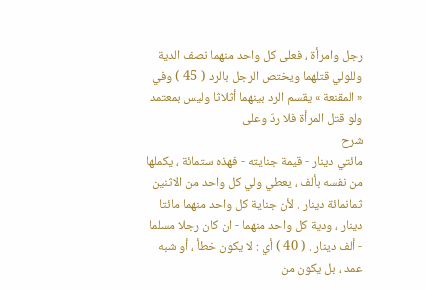رجل وامرأة ، فعلى كل واحد منهما نصف الدية وللولي قتلهما ويختص الرجل بالرد ( 45 ) وفي « المقنعة » يقسم الرد بينهما أثلاثا وليس بمعتمد ولو قتل المرأة فلا ردّ وعلى
شرح
مائتي دينار - قيمة جنايته - فهذه ستمائة ، يكملها من نفسه بألف ، يعطي ولي كل واحد من الاثنين ثمانمائة دينار . لأن جناية كل واحد منهما مائتا دينار ، ودية كل واحد منهما - ان كان رجلا مسلما - ألف دينار . ( 40 ) أي : لا يكون خطأ ، أو شبه عمد ، بل يكون من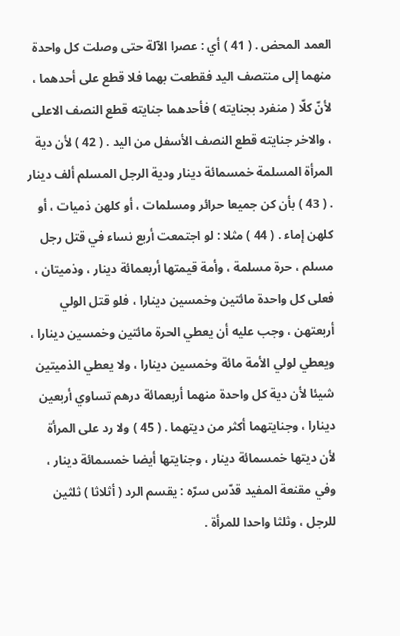العمد المحض . ( 41 ) أي : عصرا الآلة حتى وصلت كل واحدة منهما إلى منتصف اليد فقطعت بهما فلا قطع على أحدهما ، لأنّ كلّا ( منفرد بجنايته ) فأحدهما جنايته قطع النصف الاعلى ، والاخر جنايته قطع النصف الأسفل من اليد . ( 42 ) لأن دية المرأة المسلمة خمسمائة دينار ودية الرجل المسلم ألف دينار . ( 43 ) بأن كن جميعا حرائر ومسلمات ، أو كلهن ذميات ، أو كلهن إماء . ( 44 ) مثلا : لو اجتمعت أربع نساء في قتل رجل مسلم ، حرة مسلمة ، وأمة قيمتها أربعمائة دينار ، وذميتان ، فعلى كل واحدة مائتين وخمسين دينارا ، فلو قتل الولي أربعتهن ، وجب عليه أن يعطي الحرة مائتين وخمسين دينارا ، ويعطي لولي الأمة مائة وخمسين دينارا ، ولا يعطي الذميتين شيئا لأن دية كل واحدة منهما أربعمائة درهم تساوي أربعين دينارا ، وجنايتهما أكثر من ديتهما . ( 45 ) ولا رد على المرأة لأن ديتها خمسمائة دينار ، وجنايتها أيضا خمسمائة دينار ، وفي مقنعة المفيد قدّس سرّه : يقسم الرد ( أثلاثا ) ثلثين للرجل ، وثلثا واحدا للمرأة .